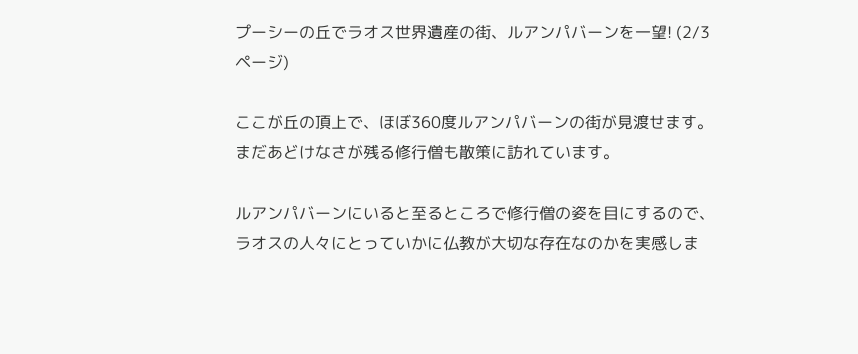プーシーの丘でラオス世界遺産の街、ルアンパバーンを一望! (2/3ページ)

ここが丘の頂上で、ほぼ360度ルアンパバーンの街が見渡せます。
まだあどけなさが残る修行僧も散策に訪れています。

ルアンパバーンにいると至るところで修行僧の姿を目にするので、ラオスの人々にとっていかに仏教が大切な存在なのかを実感しま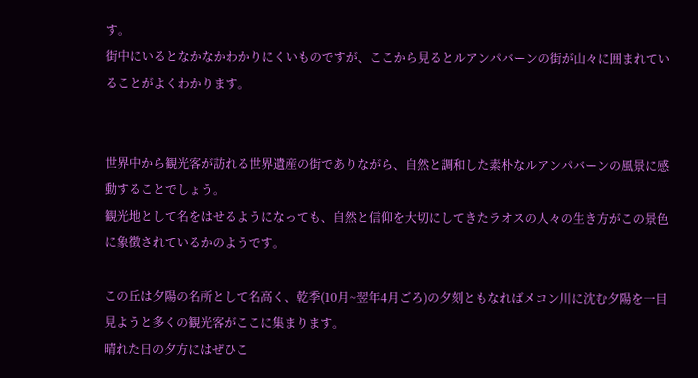す。
街中にいるとなかなかわかりにくいものですが、ここから見るとルアンパバーンの街が山々に囲まれていることがよくわかります。


世界中から観光客が訪れる世界遺産の街でありながら、自然と調和した素朴なルアンパバーンの風景に感動することでしょう。
観光地として名をはせるようになっても、自然と信仰を大切にしてきたラオスの人々の生き方がこの景色に象徴されているかのようです。

この丘は夕陽の名所として名高く、乾季(10月~翌年4月ごろ)の夕刻ともなればメコン川に沈む夕陽を一目見ようと多くの観光客がここに集まります。
晴れた日の夕方にはぜひこ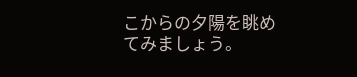こからの夕陽を眺めてみましょう。